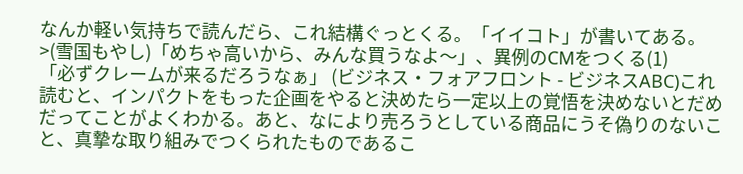なんか軽い気持ちで読んだら、これ結構ぐっとくる。「イイコト」が書いてある。
>(雪国もやし)「めちゃ高いから、みんな買うなよ〜」、異例のCMをつくる(1)
「必ずクレームが来るだろうなぁ」 (ビジネス・フォアフロント - ビジネスABC)これ読むと、インパクトをもった企画をやると決めたら一定以上の覚悟を決めないとだめだってことがよくわかる。あと、なにより売ろうとしている商品にうそ偽りのないこと、真摯な取り組みでつくられたものであるこ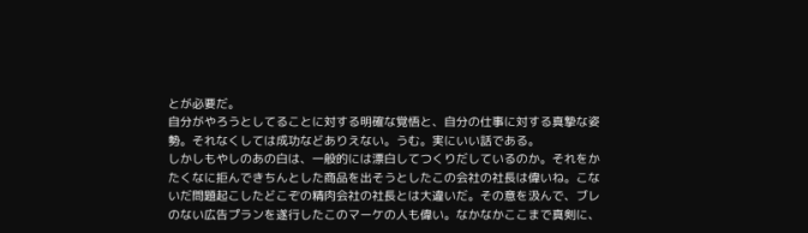とが必要だ。
自分がやろうとしてることに対する明確な覚悟と、自分の仕事に対する真摯な姿勢。それなくしては成功などありえない。うむ。実にいい話である。
しかしもやしのあの白は、一般的には漂白してつくりだしているのか。それをかたくなに拒んできちんとした商品を出そうとしたこの会社の社長は偉いね。こないだ問題起こしたどこぞの精肉会社の社長とは大違いだ。その意を汲んで、ブレのない広告プランを遂行したこのマーケの人も偉い。なかなかここまで真剣に、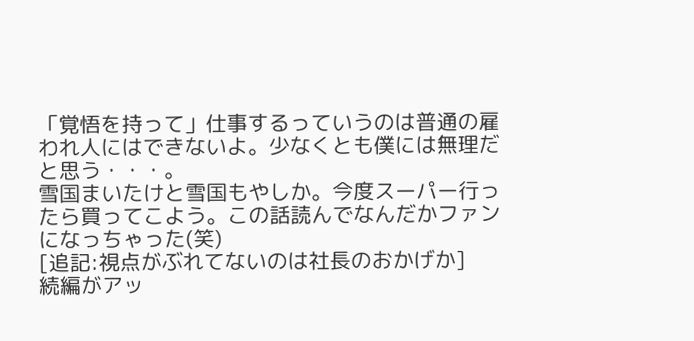「覚悟を持って」仕事するっていうのは普通の雇われ人にはできないよ。少なくとも僕には無理だと思う・・・。
雪国まいたけと雪国もやしか。今度スーパー行ったら買ってこよう。この話読んでなんだかファンになっちゃった(笑)
[追記:視点がぶれてないのは社長のおかげか]
続編がアッ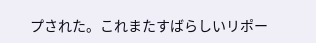プされた。これまたすばらしいリポー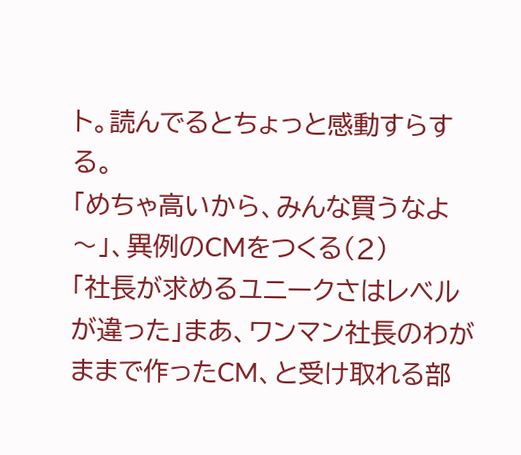ト。読んでるとちょっと感動すらする。
「めちゃ高いから、みんな買うなよ〜」、異例のCMをつくる(2)
「社長が求めるユニークさはレベルが違った」まあ、ワンマン社長のわがままで作ったCM、と受け取れる部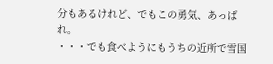分もあるけれど、でもこの勇気、あっぱれ。
・・・でも食べようにもうちの近所で雪国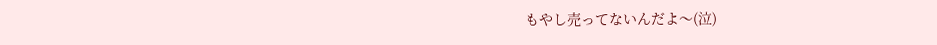もやし売ってないんだよ〜(泣)